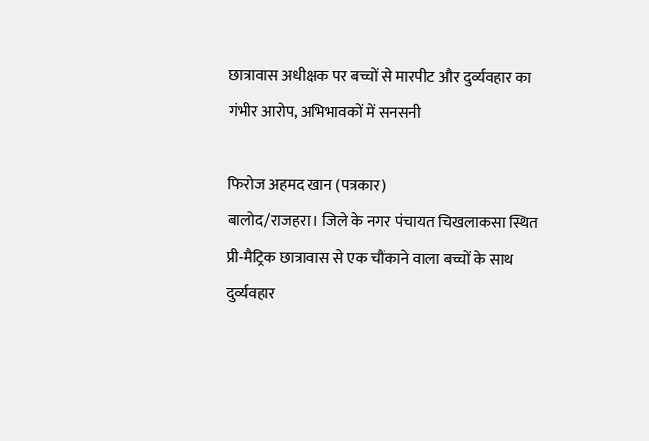छात्रावास अधीक्षक पर बच्चों से मारपीट और दुर्व्यवहार का गंभीर आरोप, अभिभावकों में सनसनी

फिरोज अहमद खान (पत्रकार)
बालोद/राजहरा। जिले के नगर पंचायत चिखलाकसा स्थित प्री‑मैट्रिक छात्रावास से एक चौंकाने वाला बच्चों के साथ दुर्व्यवहार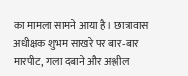का मामला सामने आया है। छात्रावास अधीक्षक शुभम साखरे पर बार‑बार मारपीट, गला दबाने और अश्लील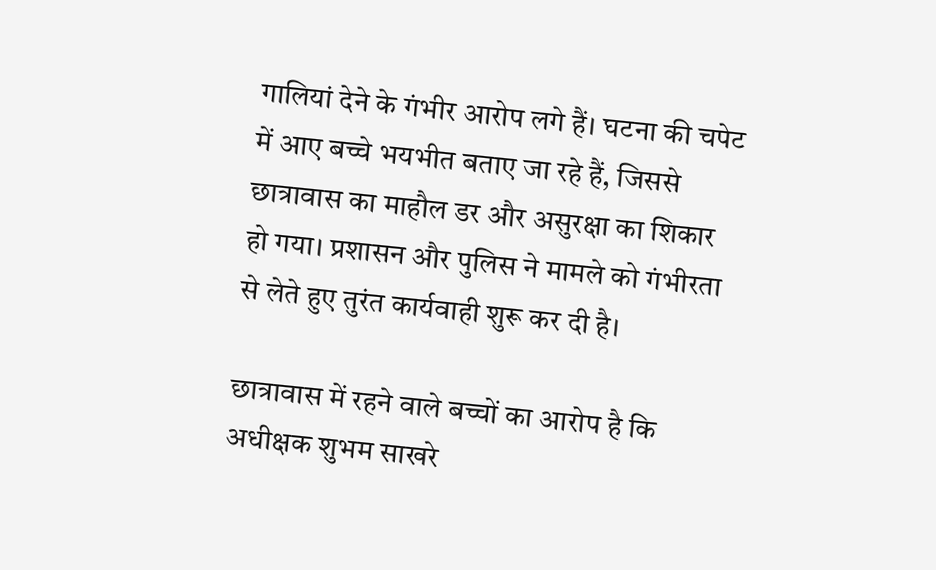गालियां देने के गंभीर आरोप लगे हैं। घटना की चपेट में आए बच्चे भयभीत बताए जा रहे हैं, जिससे छात्रावास का माहौल डर और असुरक्षा का शिकार हो गया। प्रशासन और पुलिस ने मामले को गंभीरता से लेते हुए तुरंत कार्यवाही शुरू कर दी है।

छात्रावास में रहने वाले बच्चों का आरोप है कि अधीक्षक शुभम साखरे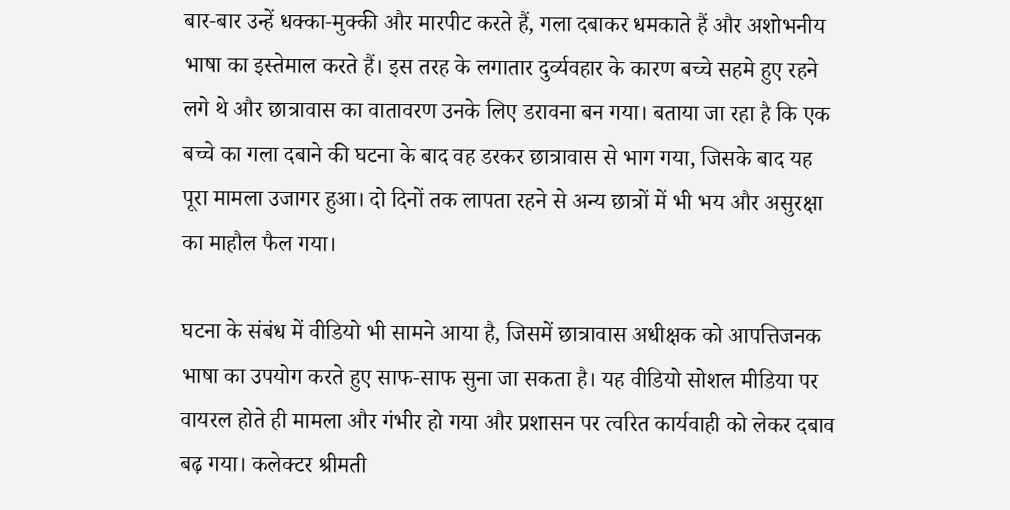बार‑बार उन्हें धक्का‑मुक्की और मारपीट करते हैं, गला दबाकर धमकाते हैं और अशोभनीय भाषा का इस्तेमाल करते हैं। इस तरह के लगातार दुर्व्यवहार के कारण बच्चे सहमे हुए रहने लगे थे और छात्रावास का वातावरण उनके लिए डरावना बन गया। बताया जा रहा है कि एक बच्चे का गला दबाने की घटना के बाद वह डरकर छात्रावास से भाग गया, जिसके बाद यह पूरा मामला उजागर हुआ। दो दिनों तक लापता रहने से अन्य छात्रों में भी भय और असुरक्षा का माहौल फैल गया।

घटना के संबंध में वीडियो भी सामने आया है, जिसमें छात्रावास अधीक्षक को आपत्तिजनक भाषा का उपयोग करते हुए साफ‑साफ सुना जा सकता है। यह वीडियो सोशल मीडिया पर वायरल होते ही मामला और गंभीर हो गया और प्रशासन पर त्वरित कार्यवाही को लेकर दबाव बढ़ गया। कलेक्टर श्रीमती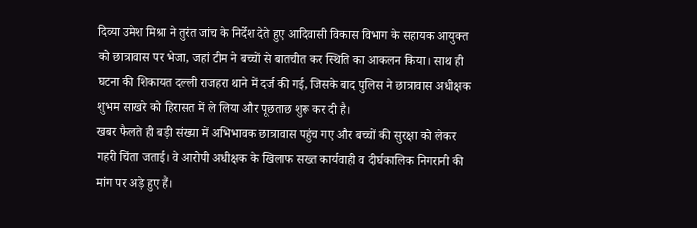दिव्या उमेश मिश्रा ने तुरंत जांच के निर्देश देते हुए आदिवासी विकास विभाग के सहायक आयुक्त को छात्रावास पर भेजा, जहां टीम ने बच्चों से बातचीत कर स्थिति का आकलन किया। साथ ही घटना की शिकायत दल्ली राजहरा थाने में दर्ज की गई, जिसके बाद पुलिस ने छात्रावास अधीक्षक शुभम साखरे को हिरासत में ले लिया और पूछताछ शुरू कर दी है।
खबर फैलते ही बड़ी संख्या में अभिभावक छात्रावास पहुंच गए और बच्चों की सुरक्षा को लेकर गहरी चिंता जताई। वे आरोपी अधीक्षक के खिलाफ सख्त कार्यवाही व दीर्घकालिक निगरानी की मांग पर अड़े हुए हैं।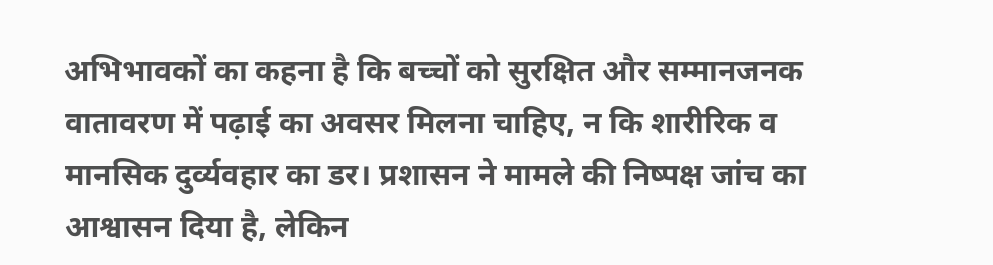अभिभावकों का कहना है कि बच्चों को सुरक्षित और सम्मानजनक वातावरण में पढ़ाई का अवसर मिलना चाहिए, न कि शारीरिक व मानसिक दुर्व्यवहार का डर। प्रशासन ने मामले की निष्पक्ष जांच का आश्वासन दिया है, लेकिन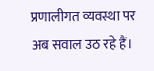प्रणालीगत व्यवस्था पर अब सवाल उठ रहे हैं।